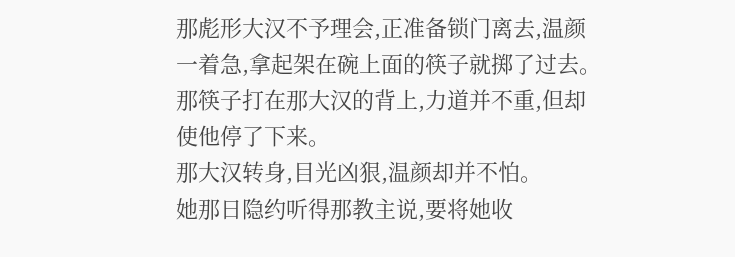那彪形大汉不予理会,正准备锁门离去,温颜一着急,拿起架在碗上面的筷子就掷了过去。
那筷子打在那大汉的背上,力道并不重,但却使他停了下来。
那大汉转身,目光凶狠,温颜却并不怕。
她那日隐约听得那教主说,要将她收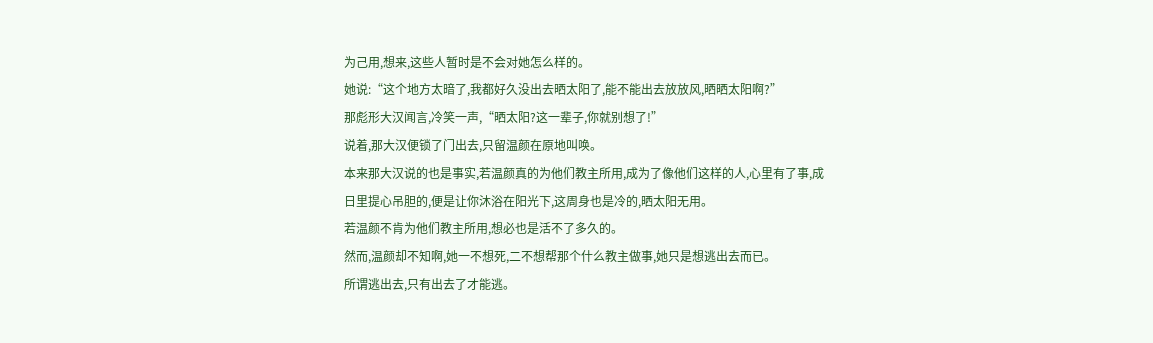为己用,想来,这些人暂时是不会对她怎么样的。
她说:“这个地方太暗了,我都好久没出去晒太阳了,能不能出去放放风,晒晒太阳啊?”
那彪形大汉闻言,冷笑一声,“晒太阳?这一辈子,你就别想了!”
说着,那大汉便锁了门出去,只留温颜在原地叫唤。
本来那大汉说的也是事实,若温颜真的为他们教主所用,成为了像他们这样的人,心里有了事,成日里提心吊胆的,便是让你沐浴在阳光下,这周身也是冷的,晒太阳无用。
若温颜不肯为他们教主所用,想必也是活不了多久的。
然而,温颜却不知啊,她一不想死,二不想帮那个什么教主做事,她只是想逃出去而已。
所谓逃出去,只有出去了才能逃。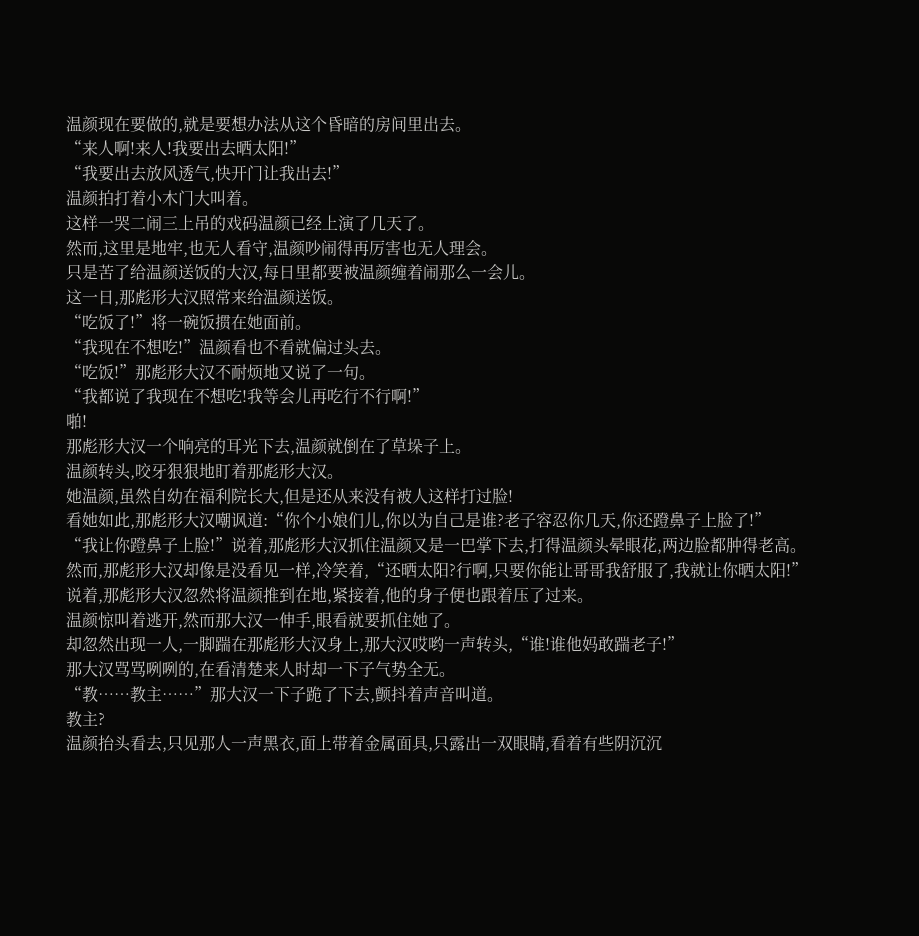温颜现在要做的,就是要想办法从这个昏暗的房间里出去。
“来人啊!来人!我要出去晒太阳!”
“我要出去放风透气,快开门让我出去!”
温颜拍打着小木门大叫着。
这样一哭二闹三上吊的戏码温颜已经上演了几天了。
然而,这里是地牢,也无人看守,温颜吵闹得再厉害也无人理会。
只是苦了给温颜送饭的大汉,每日里都要被温颜缠着闹那么一会儿。
这一日,那彪形大汉照常来给温颜送饭。
“吃饭了!”将一碗饭掼在她面前。
“我现在不想吃!”温颜看也不看就偏过头去。
“吃饭!”那彪形大汉不耐烦地又说了一句。
“我都说了我现在不想吃!我等会儿再吃行不行啊!”
啪!
那彪形大汉一个响亮的耳光下去,温颜就倒在了草垛子上。
温颜转头,咬牙狠狠地盯着那彪形大汉。
她温颜,虽然自幼在福利院长大,但是还从来没有被人这样打过脸!
看她如此,那彪形大汉嘲讽道:“你个小娘们儿,你以为自己是谁?老子容忍你几天,你还蹬鼻子上脸了!”
“我让你蹬鼻子上脸!”说着,那彪形大汉抓住温颜又是一巴掌下去,打得温颜头晕眼花,两边脸都肿得老高。
然而,那彪形大汉却像是没看见一样,冷笑着,“还晒太阳?行啊,只要你能让哥哥我舒服了,我就让你晒太阳!”
说着,那彪形大汉忽然将温颜推到在地,紧接着,他的身子便也跟着压了过来。
温颜惊叫着逃开,然而那大汉一伸手,眼看就要抓住她了。
却忽然出现一人,一脚踹在那彪形大汉身上,那大汉哎哟一声转头,“谁!谁他妈敢踹老子!”
那大汉骂骂咧咧的,在看清楚来人时却一下子气势全无。
“教……教主……”那大汉一下子跪了下去,颤抖着声音叫道。
教主?
温颜抬头看去,只见那人一声黑衣,面上带着金属面具,只露出一双眼睛,看着有些阴沉沉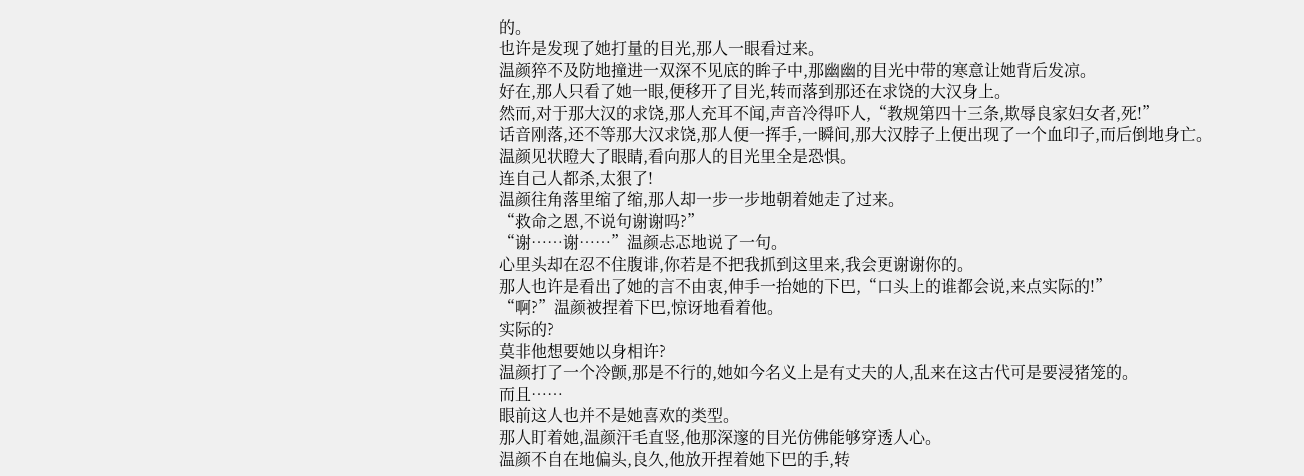的。
也许是发现了她打量的目光,那人一眼看过来。
温颜猝不及防地撞进一双深不见底的眸子中,那幽幽的目光中带的寒意让她背后发凉。
好在,那人只看了她一眼,便移开了目光,转而落到那还在求饶的大汉身上。
然而,对于那大汉的求饶,那人充耳不闻,声音冷得吓人,“教规第四十三条,欺辱良家妇女者,死!”
话音刚落,还不等那大汉求饶,那人便一挥手,一瞬间,那大汉脖子上便出现了一个血印子,而后倒地身亡。
温颜见状瞪大了眼睛,看向那人的目光里全是恐惧。
连自己人都杀,太狠了!
温颜往角落里缩了缩,那人却一步一步地朝着她走了过来。
“救命之恩,不说句谢谢吗?”
“谢……谢……”温颜忐忑地说了一句。
心里头却在忍不住腹诽,你若是不把我抓到这里来,我会更谢谢你的。
那人也许是看出了她的言不由衷,伸手一抬她的下巴,“口头上的谁都会说,来点实际的!”
“啊?”温颜被捏着下巴,惊讶地看着他。
实际的?
莫非他想要她以身相许?
温颜打了一个冷颤,那是不行的,她如今名义上是有丈夫的人,乱来在这古代可是要浸猪笼的。
而且……
眼前这人也并不是她喜欢的类型。
那人盯着她,温颜汗毛直竖,他那深邃的目光仿佛能够穿透人心。
温颜不自在地偏头,良久,他放开捏着她下巴的手,转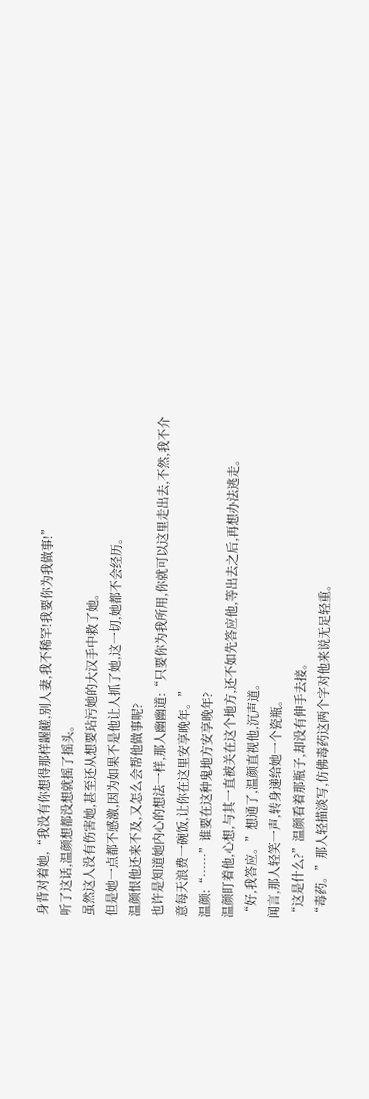身背对着她,“我没有你想得那样龌鹾,别人妻,我不稀罕!我要你为我做事!”
听了这话,温颜想都没想就摇了摇头。
虽然这人没有伤害她,甚至还从想要玷污她的大汉手中救了她。
但是她一点都不感激,因为如果不是他让人抓了她,这一切,她都不会经历。
温颜恨他还来不及,又怎么会帮他做事呢?
也许是知道她内心的想法一样,那人幽幽道:“只要你为我所用,你就可以这里走出去,不然,我不介意每天浪费一碗饭,让你在这里安享晚年。”
温颜:“……”谁要在这种鬼地方安享晚年?
温颜盯着他,心想,与其一直被关在这个地方,还不如先答应他,等出去之后,再想办法逃走。
“好,我答应。”想通了,温颜直视他,沉声道。
闻言,那人轻笑一声,转身递给她一个瓷瓶。
“这是什么?”温颜看着那瓶子,却没有伸手去接。
“毒药。”那人轻描淡写,仿佛毒药这两个字对他来说无足轻重。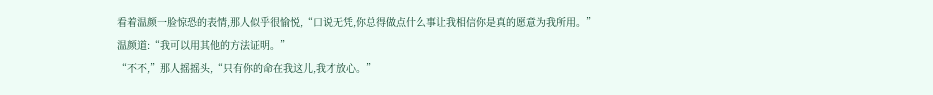看着温颜一脸惊恐的表情,那人似乎很愉悦,“口说无凭,你总得做点什么事让我相信你是真的愿意为我所用。”
温颜道:“我可以用其他的方法证明。”
“不不,”那人摇摇头,“只有你的命在我这儿,我才放心。”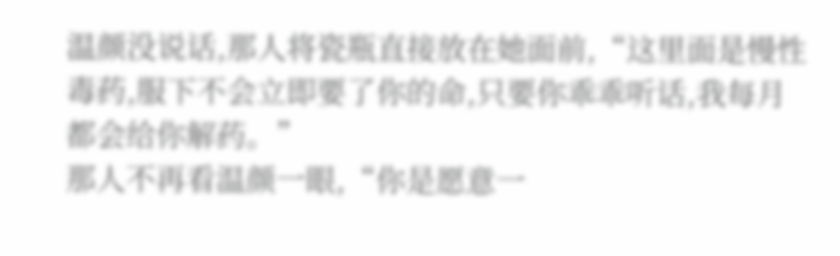温颜没说话,那人将瓷瓶直接放在她面前,“这里面是慢性毒药,服下不会立即要了你的命,只要你乖乖听话,我每月都会给你解药。”
那人不再看温颜一眼,“你是愿意一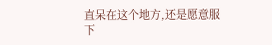直呆在这个地方,还是愿意服下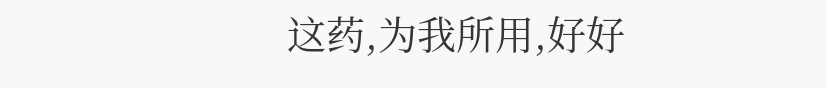这药,为我所用,好好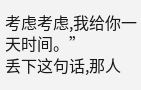考虑考虑,我给你一天时间。”
丢下这句话,那人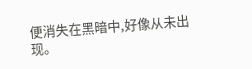便消失在黑暗中,好像从未出现。